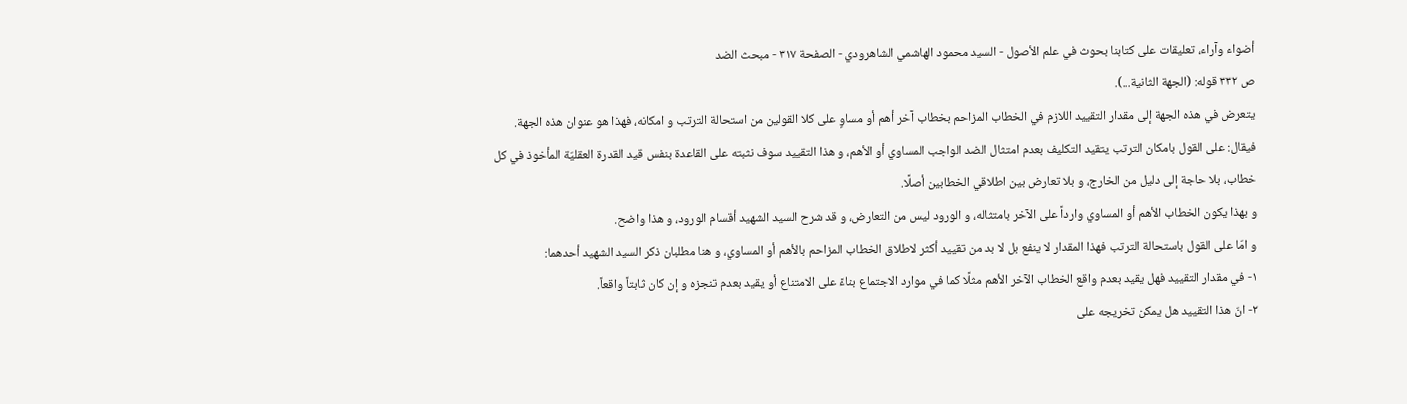أضواء وآراء، تعليقات على كتابنا بحوث في علم الأصول - السيد محمود الهاشمي الشاهرودي - الصفحة ٣١٧ - مبحث الضد
ص ٣٣٢ قوله: (الجهة الثانية...).
يتعرض في هذه الجهة إلى مقدار التقييد اللازم في الخطاب المزاحم بخطاب آخر أهم أو مساوٍ على كلا القولين من استحالة الترتب و امكانه، فهذا هو عنوان هذه الجهة.
فيقال: على القول بامكان الترتب يتقيد التكليف بعدم امتثال الضد الواجب المساوي أو الأهم، و هذا التقييد سوف نثبته على القاعدة بنفس قيد القدرة العقليّة المأخوذ في كل خطاب، بلا حاجة إلى دليل من الخارج، و بلا تعارض بين اطلاقي الخطابين أصلًا.
و بهذا يكون الخطاب الأهم أو المساوي وارداً على الآخر بامتثاله، و الورود ليس من التعارض، و قد شرح السيد الشهيد أقسام الورود، و هذا واضح.
و امّا على القول باستحالة الترتب فهذا المقدار لا ينفع بل لا بد من تقييد أكثر لاطلاق الخطاب المزاحم بالأهم أو المساوي، و هنا مطلبان ذكر السيد الشهيد أحدهما:
١- في مقدار التقييد فهل يقيد بعدم واقع الخطاب الآخر الأهم مثلًا كما في موارد الاجتماع بناءً على الامتناع أو يقيد بعدم تنجزه و إن كان ثابتاً واقعاً.
٢- انّ هذا التقييد هل يمكن تخريجه على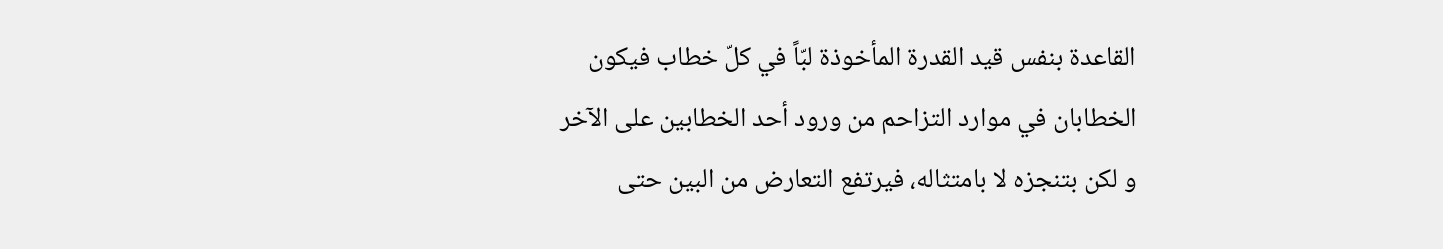القاعدة بنفس قيد القدرة المأخوذة لبّاً في كلّ خطاب فيكون الخطابان في موارد التزاحم من ورود أحد الخطابين على الآخر و لكن بتنجزه لا بامتثاله، فيرتفع التعارض من البين حتى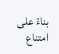بناءً على امتناع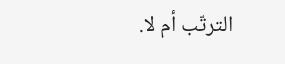الترتّب أم لا.